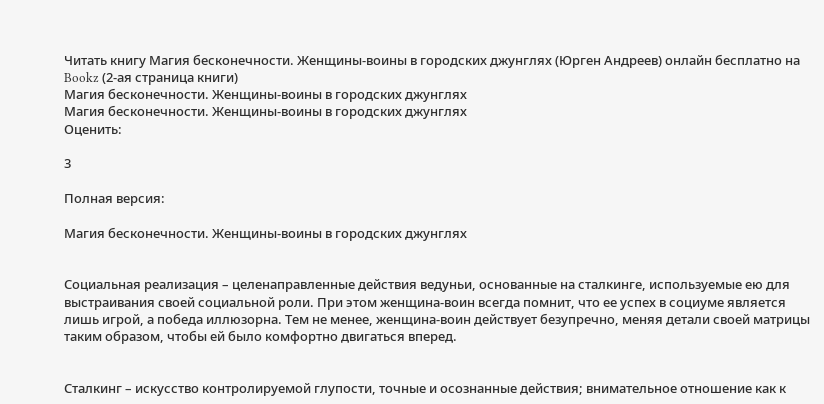Читать книгу Магия бесконечности. Женщины-воины в городских джунглях (Юрген Андреев) онлайн бесплатно на Bookz (2-ая страница книги)
Магия бесконечности. Женщины-воины в городских джунглях
Магия бесконечности. Женщины-воины в городских джунглях
Оценить:

3

Полная версия:

Магия бесконечности. Женщины-воины в городских джунглях


Социальная реализация – целенаправленные действия ведуньи, основанные на сталкинге, используемые ею для выстраивания своей социальной роли. При этом женщина-воин всегда помнит, что ее успех в социуме является лишь игрой, а победа иллюзорна. Тем не менее, женщина-воин действует безупречно, меняя детали своей матрицы таким образом, чтобы ей было комфортно двигаться вперед.


Сталкинг – искусство контролируемой глупости, точные и осознанные действия; внимательное отношение как к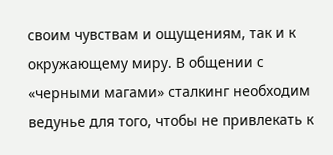своим чувствам и ощущениям, так и к окружающему миру. В общении с «черными магами» сталкинг необходим ведунье для того, чтобы не привлекать к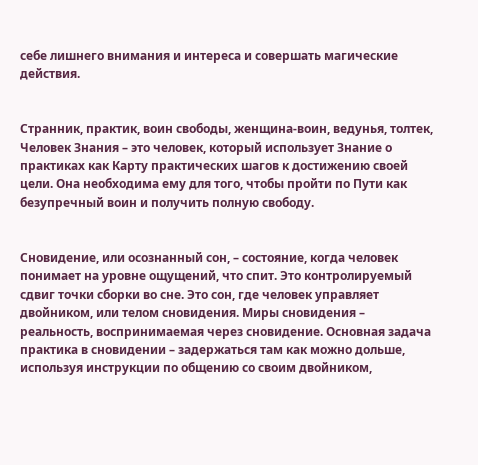себе лишнего внимания и интереса и совершать магические действия.


Странник, практик, воин свободы, женщина-воин, ведунья, толтек, Человек Знания – это человек, который использует Знание о практиках как Карту практических шагов к достижению своей цели. Она необходима ему для того, чтобы пройти по Пути как безупречный воин и получить полную свободу.


Сновидение, или осознанный сон, – состояние, когда человек понимает на уровне ощущений, что спит. Это контролируемый сдвиг точки сборки во сне. Это сон, где человек управляет двойником, или телом сновидения. Миры сновидения – реальность, воспринимаемая через сновидение. Основная задача практика в сновидении – задержаться там как можно дольше, используя инструкции по общению со своим двойником,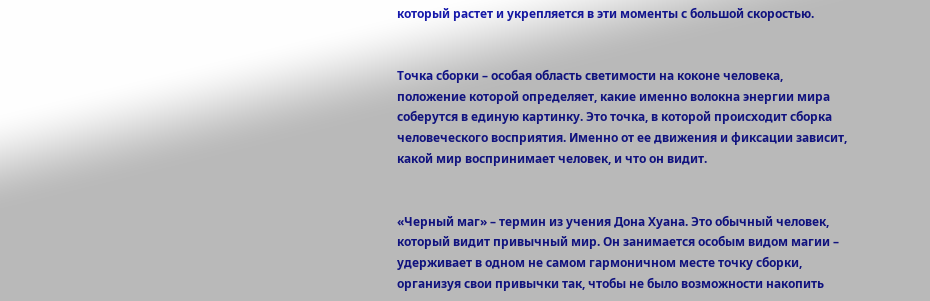который растет и укрепляется в эти моменты с большой скоростью.


Точка сборки – особая область светимости на коконе человека, положение которой определяет, какие именно волокна энергии мира соберутся в единую картинку. Это точка, в которой происходит сборка человеческого восприятия. Именно от ее движения и фиксации зависит, какой мир воспринимает человек, и что он видит.


«Черный маг» – термин из учения Дона Хуана. Это обычный человек, который видит привычный мир. Он занимается особым видом магии – удерживает в одном не самом гармоничном месте точку сборки, организуя свои привычки так, чтобы не было возможности накопить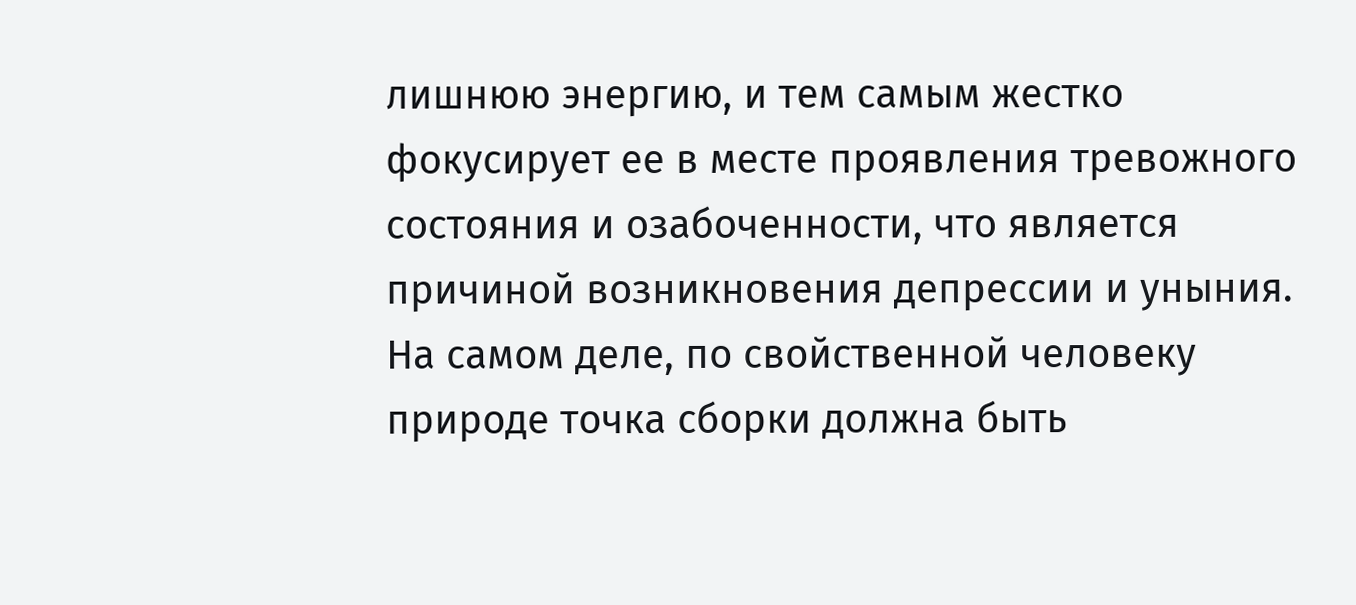лишнюю энергию, и тем самым жестко фокусирует ее в месте проявления тревожного состояния и озабоченности, что является причиной возникновения депрессии и уныния. На самом деле, по свойственной человеку природе точка сборки должна быть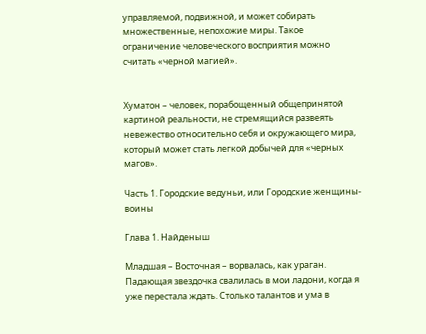управляемой, подвижной, и может собирать множественные, непохожие миры. Такое ограничение человеческого восприятия можно считать «черной магией».


Хуматон – человек, порабощенный общепринятой картиной реальности, не стремящийся развеять невежество относительно себя и окружающего мира, который может стать легкой добычей для «черных магов».

Часть 1. Городские ведуньи, или Городские женщины-воины

Глава 1. Найденыш

Младшая – Восточная – ворвалась, как ураган. Падающая звездочка свалилась в мои ладони, когда я уже перестала ждать. Столько талантов и ума в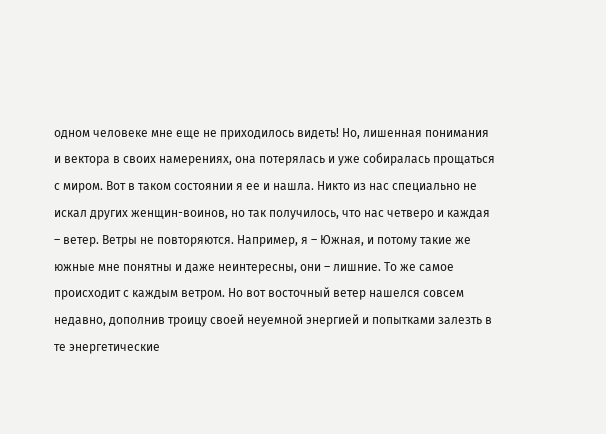одном человеке мне еще не приходилось видеть! Но, лишенная понимания и вектора в своих намерениях, она потерялась и уже собиралась прощаться с миром. Вот в таком состоянии я ее и нашла. Никто из нас специально не искал других женщин-воинов, но так получилось, что нас четверо и каждая – ветер. Ветры не повторяются. Например, я – Южная, и потому такие же южные мне понятны и даже неинтересны, они – лишние. То же самое происходит с каждым ветром. Но вот восточный ветер нашелся совсем недавно, дополнив троицу своей неуемной энергией и попытками залезть в те энергетические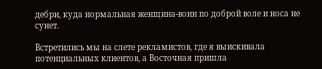дебри, куда нормальная женщина-воин по доброй воле и носа не сунет.

Встретились мы на слете рекламистов, где я выискивала потенциальных клиентов, а Восточная пришла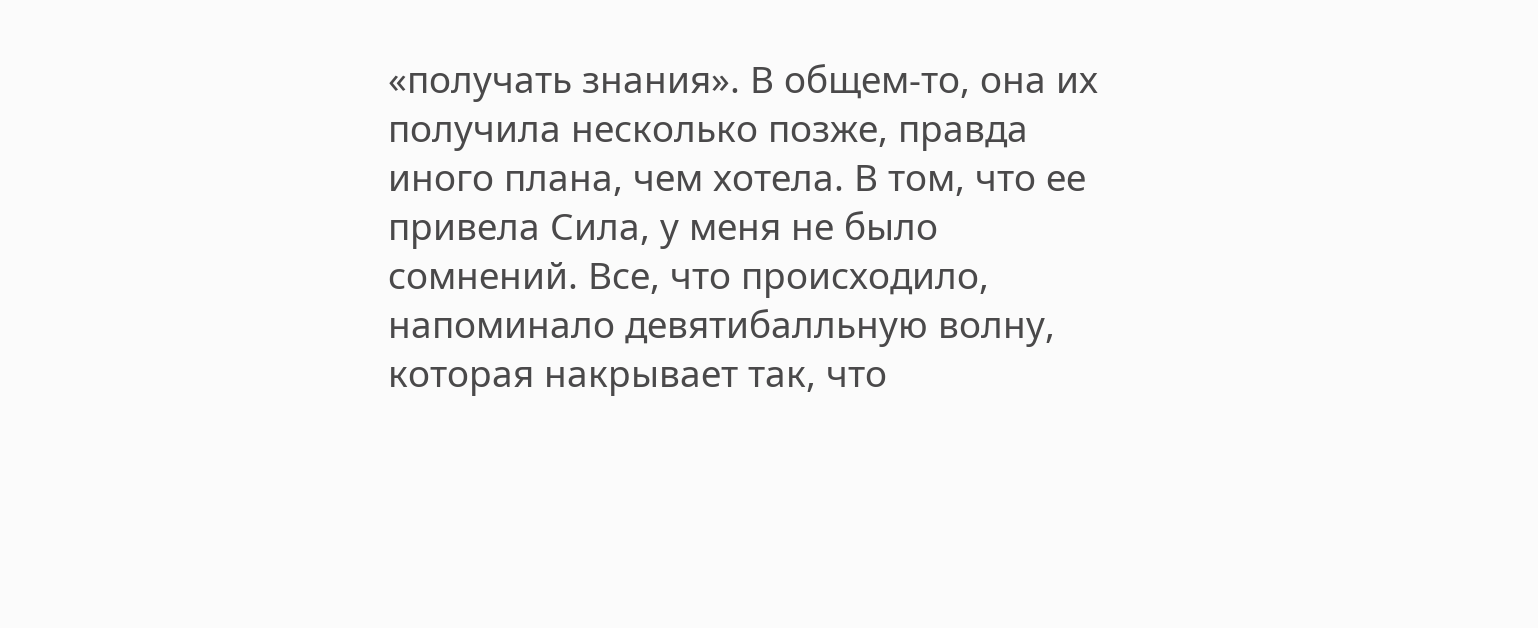«получать знания». В общем-то, она их получила несколько позже, правда иного плана, чем хотела. В том, что ее привела Сила, у меня не было сомнений. Все, что происходило, напоминало девятибалльную волну, которая накрывает так, что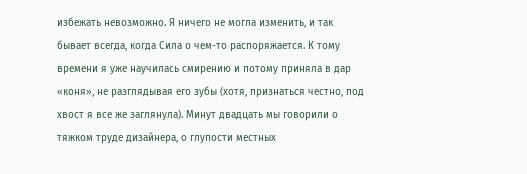избежать невозможно. Я ничего не могла изменить, и так бывает всегда, когда Сила о чем-то распоряжается. К тому времени я уже научилась смирению и потому приняла в дар «коня», не разглядывая его зубы (хотя, признаться честно, под хвост я все же заглянула). Минут двадцать мы говорили о тяжком труде дизайнера, о глупости местных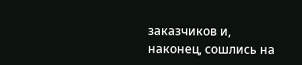заказчиков и, наконец, сошлись на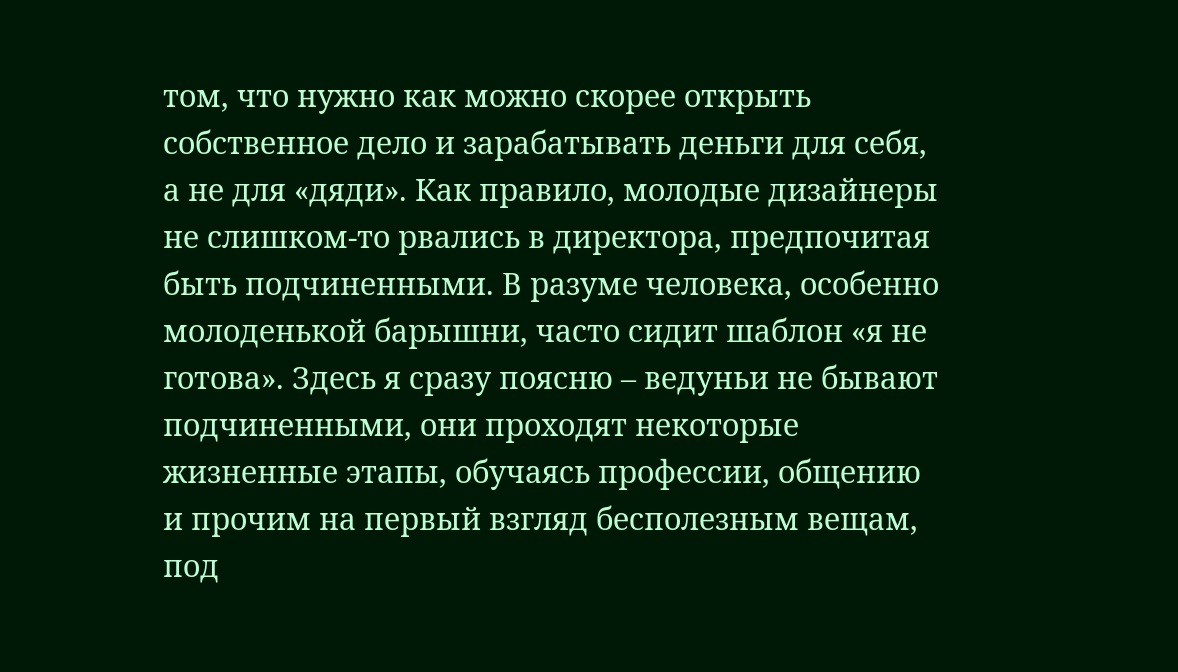том, что нужно как можно скорее открыть собственное дело и зарабатывать деньги для себя, а не для «дяди». Как правило, молодые дизайнеры не слишком-то рвались в директора, предпочитая быть подчиненными. В разуме человека, особенно молоденькой барышни, часто сидит шаблон «я не готова». Здесь я сразу поясню – ведуньи не бывают подчиненными, они проходят некоторые жизненные этапы, обучаясь профессии, общению и прочим на первый взгляд бесполезным вещам, под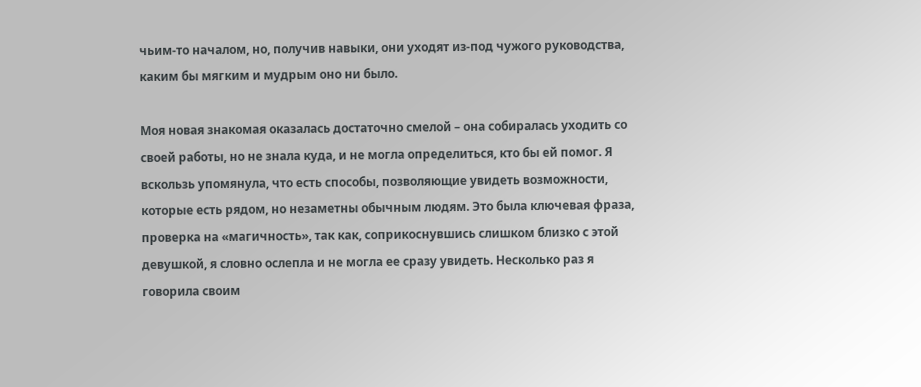чьим-то началом, но, получив навыки, они уходят из-под чужого руководства, каким бы мягким и мудрым оно ни было.

Моя новая знакомая оказалась достаточно смелой – она собиралась уходить со своей работы, но не знала куда, и не могла определиться, кто бы ей помог. Я вскользь упомянула, что есть способы, позволяющие увидеть возможности, которые есть рядом, но незаметны обычным людям. Это была ключевая фраза, проверка на «магичность», так как, соприкоснувшись слишком близко с этой девушкой, я словно ослепла и не могла ее сразу увидеть. Несколько раз я говорила своим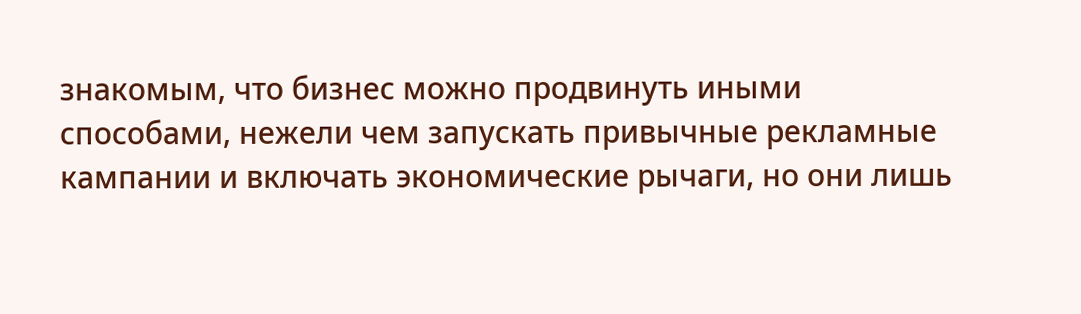знакомым, что бизнес можно продвинуть иными способами, нежели чем запускать привычные рекламные кампании и включать экономические рычаги, но они лишь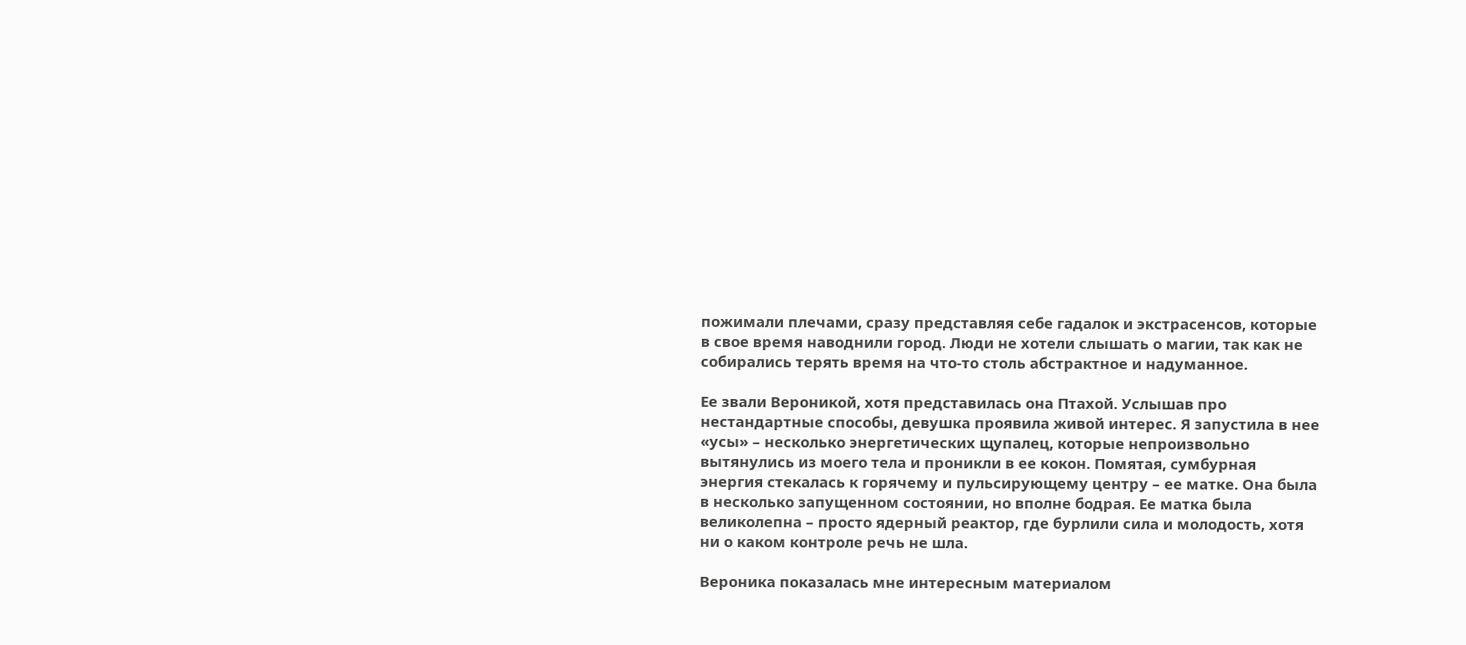пожимали плечами, сразу представляя себе гадалок и экстрасенсов, которые в свое время наводнили город. Люди не хотели слышать о магии, так как не собирались терять время на что-то столь абстрактное и надуманное.

Ее звали Вероникой, хотя представилась она Птахой. Услышав про нестандартные способы, девушка проявила живой интерес. Я запустила в нее «усы» – несколько энергетических щупалец, которые непроизвольно вытянулись из моего тела и проникли в ее кокон. Помятая, сумбурная энергия стекалась к горячему и пульсирующему центру – ее матке. Она была в несколько запущенном состоянии, но вполне бодрая. Ее матка была великолепна – просто ядерный реактор, где бурлили сила и молодость, хотя ни о каком контроле речь не шла.

Вероника показалась мне интересным материалом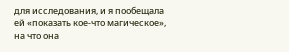для исследования, и я пообещала ей «показать кое-что магическое», на что она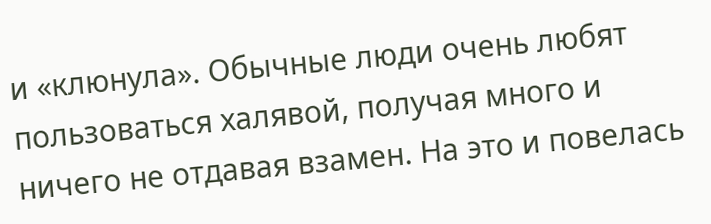и «клюнула». Обычные люди очень любят пользоваться халявой, получая много и ничего не отдавая взамен. На это и повелась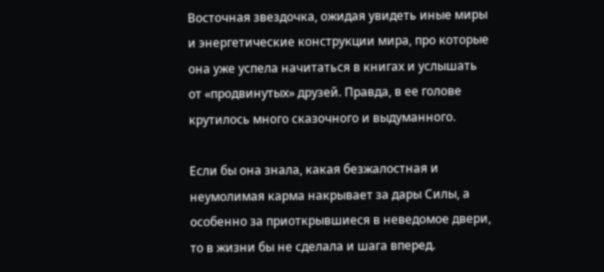Восточная звездочка, ожидая увидеть иные миры и энергетические конструкции мира, про которые она уже успела начитаться в книгах и услышать от «продвинутых» друзей. Правда, в ее голове крутилось много сказочного и выдуманного.

Если бы она знала, какая безжалостная и неумолимая карма накрывает за дары Силы, а особенно за приоткрывшиеся в неведомое двери, то в жизни бы не сделала и шага вперед.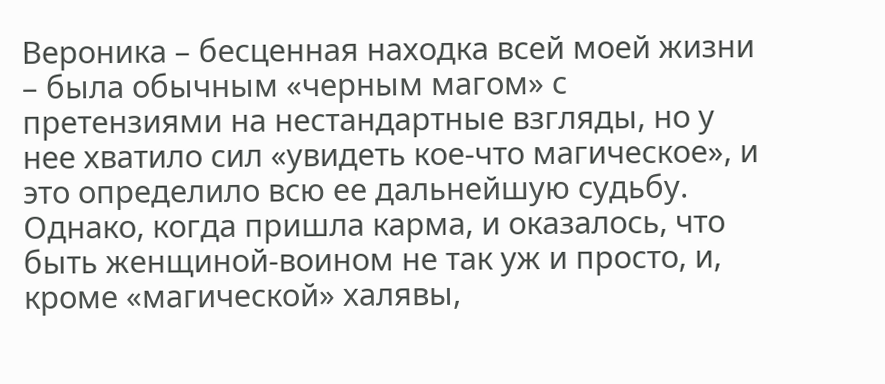Вероника – бесценная находка всей моей жизни – была обычным «черным магом» с претензиями на нестандартные взгляды, но у нее хватило сил «увидеть кое-что магическое», и это определило всю ее дальнейшую судьбу. Однако, когда пришла карма, и оказалось, что быть женщиной-воином не так уж и просто, и, кроме «магической» халявы,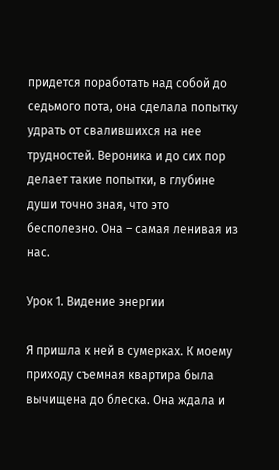придется поработать над собой до седьмого пота, она сделала попытку удрать от свалившихся на нее трудностей. Вероника и до сих пор делает такие попытки, в глубине души точно зная, что это бесполезно. Она – самая ленивая из нас.

Урок 1. Видение энергии

Я пришла к ней в сумерках. К моему приходу съемная квартира была вычищена до блеска. Она ждала и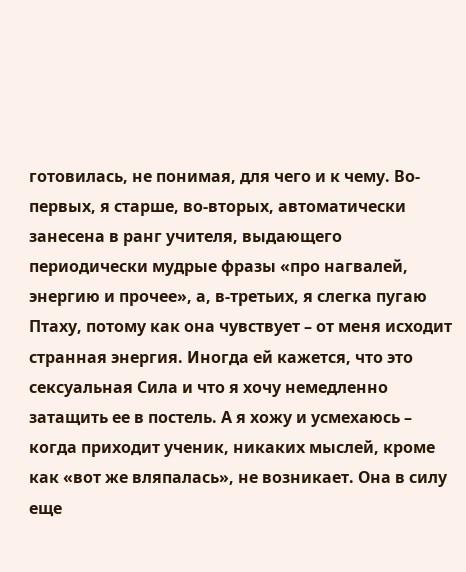готовилась, не понимая, для чего и к чему. Во-первых, я старше, во-вторых, автоматически занесена в ранг учителя, выдающего периодически мудрые фразы «про нагвалей, энергию и прочее», а, в-третьих, я слегка пугаю Птаху, потому как она чувствует – от меня исходит странная энергия. Иногда ей кажется, что это сексуальная Сила и что я хочу немедленно затащить ее в постель. А я хожу и усмехаюсь – когда приходит ученик, никаких мыслей, кроме как «вот же вляпалась», не возникает. Она в силу еще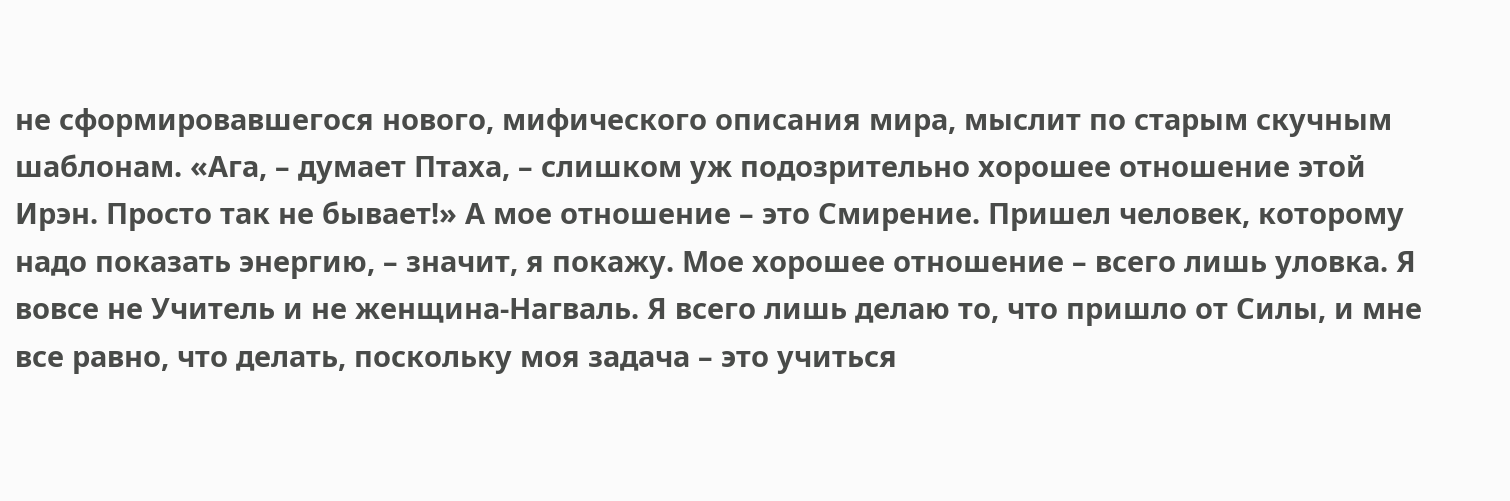не сформировавшегося нового, мифического описания мира, мыслит по старым скучным шаблонам. «Ага, – думает Птаха, – слишком уж подозрительно хорошее отношение этой Ирэн. Просто так не бывает!» А мое отношение – это Смирение. Пришел человек, которому надо показать энергию, – значит, я покажу. Мое хорошее отношение – всего лишь уловка. Я вовсе не Учитель и не женщина-Нагваль. Я всего лишь делаю то, что пришло от Силы, и мне все равно, что делать, поскольку моя задача – это учиться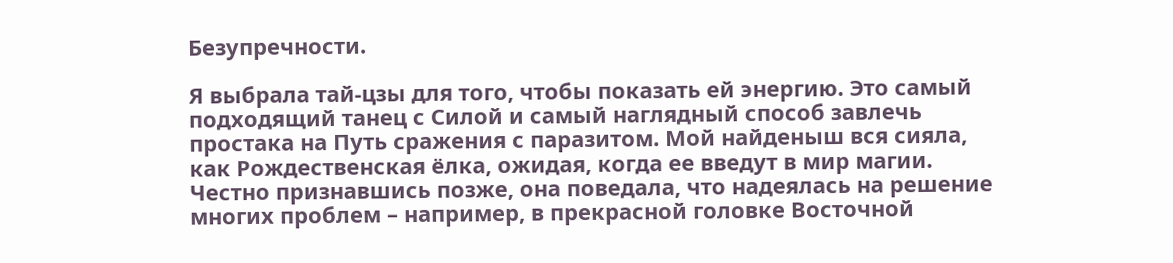Безупречности.

Я выбрала тай-цзы для того, чтобы показать ей энергию. Это самый подходящий танец с Силой и самый наглядный способ завлечь простака на Путь сражения с паразитом. Мой найденыш вся сияла, как Рождественская ёлка, ожидая, когда ее введут в мир магии. Честно признавшись позже, она поведала, что надеялась на решение многих проблем – например, в прекрасной головке Восточной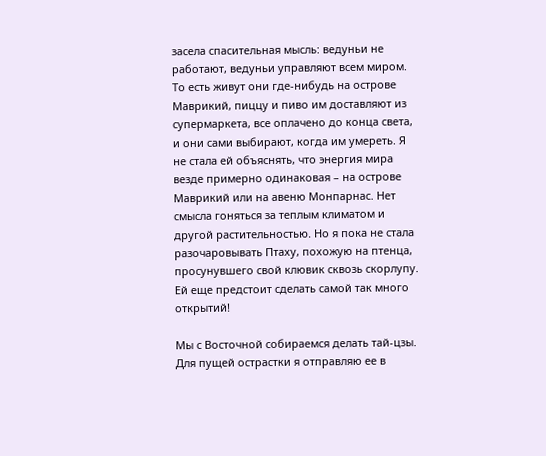засела спасительная мысль: ведуньи не работают, ведуньи управляют всем миром. То есть живут они где-нибудь на острове Маврикий, пиццу и пиво им доставляют из супермаркета, все оплачено до конца света, и они сами выбирают, когда им умереть. Я не стала ей объяснять, что энергия мира везде примерно одинаковая – на острове Маврикий или на авеню Монпарнас. Нет смысла гоняться за теплым климатом и другой растительностью. Но я пока не стала разочаровывать Птаху, похожую на птенца, просунувшего свой клювик сквозь скорлупу. Ей еще предстоит сделать самой так много открытий!

Мы с Восточной собираемся делать тай-цзы. Для пущей острастки я отправляю ее в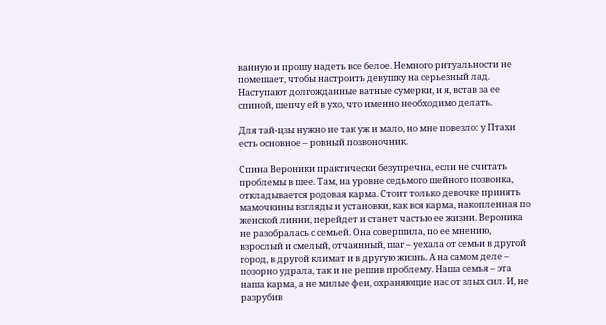ванную и прошу надеть все белое. Немного ритуальности не помешает, чтобы настроить девушку на серьезный лад. Наступают долгожданные ватные сумерки, и я, встав за ее спиной, шепчу ей в ухо, что именно необходимо делать.

Для тай-цзы нужно не так уж и мало, но мне повезло: у Птахи есть основное – ровный позвоночник.

Спина Вероники практически безупречна, если не считать проблемы в шее. Там, на уровне седьмого шейного позвонка, откладывается родовая карма. Стоит только девочке принять мамочкины взгляды и установки, как вся карма, накопленная по женской линии, перейдет и станет частью ее жизни. Вероника не разобралась с семьей. Она совершила, по ее мнению, взрослый и смелый, отчаянный, шаг – уехала от семьи в другой город, в другой климат и в другую жизнь. А на самом деле – позорно удрала, так и не решив проблему. Наша семья – эта наша карма, а не милые феи, охраняющие нас от злых сил. И, не разрубив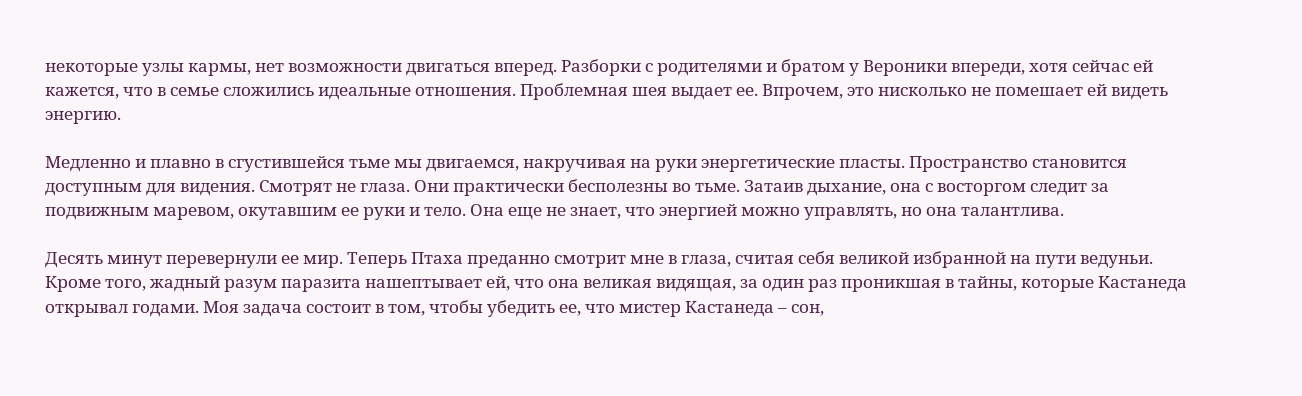некоторые узлы кармы, нет возможности двигаться вперед. Разборки с родителями и братом у Вероники впереди, хотя сейчас ей кажется, что в семье сложились идеальные отношения. Проблемная шея выдает ее. Впрочем, это нисколько не помешает ей видеть энергию.

Медленно и плавно в сгустившейся тьме мы двигаемся, накручивая на руки энергетические пласты. Пространство становится доступным для видения. Смотрят не глаза. Они практически бесполезны во тьме. Затаив дыхание, она с восторгом следит за подвижным маревом, окутавшим ее руки и тело. Она еще не знает, что энергией можно управлять, но она талантлива.

Десять минут перевернули ее мир. Теперь Птаха преданно смотрит мне в глаза, считая себя великой избранной на пути ведуньи. Кроме того, жадный разум паразита нашептывает ей, что она великая видящая, за один раз проникшая в тайны, которые Кастанеда открывал годами. Моя задача состоит в том, чтобы убедить ее, что мистер Кастанеда – сон,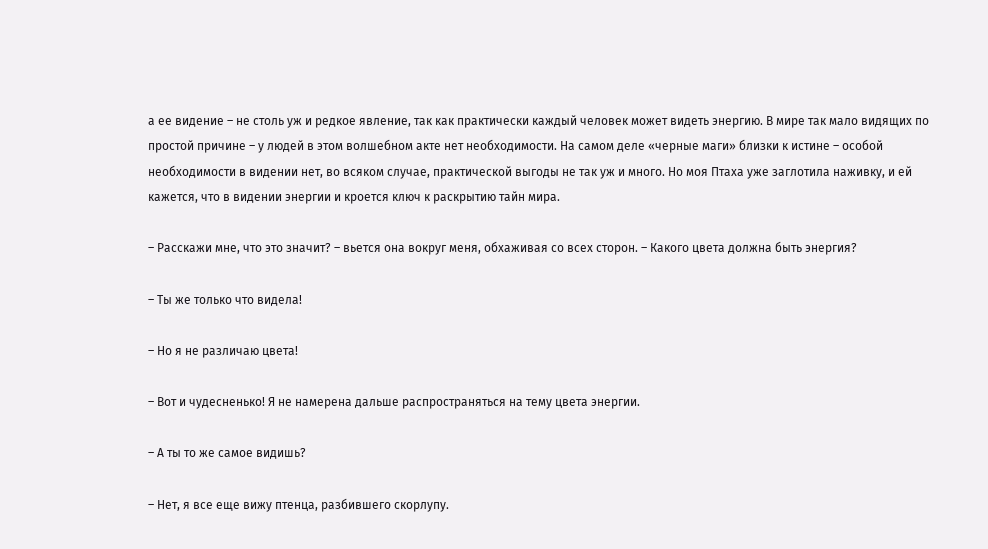а ее видение – не столь уж и редкое явление, так как практически каждый человек может видеть энергию. В мире так мало видящих по простой причине – у людей в этом волшебном акте нет необходимости. На самом деле «черные маги» близки к истине – особой необходимости в видении нет, во всяком случае, практической выгоды не так уж и много. Но моя Птаха уже заглотила наживку, и ей кажется, что в видении энергии и кроется ключ к раскрытию тайн мира.

– Расскажи мне, что это значит? – вьется она вокруг меня, обхаживая со всех сторон. – Какого цвета должна быть энергия?

– Ты же только что видела!

– Но я не различаю цвета!

– Вот и чудесненько! Я не намерена дальше распространяться на тему цвета энергии.

– А ты то же самое видишь?

– Нет, я все еще вижу птенца, разбившего скорлупу.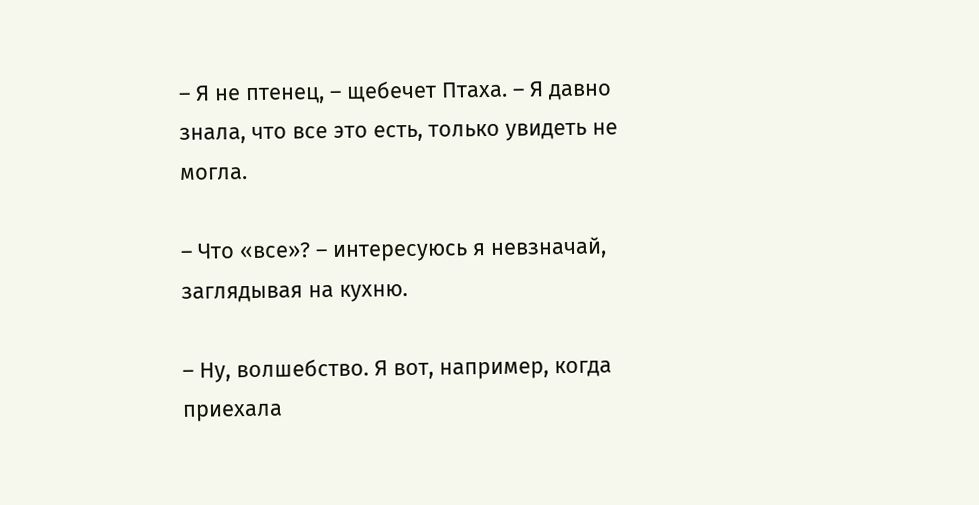– Я не птенец, – щебечет Птаха. – Я давно знала, что все это есть, только увидеть не могла.

– Что «все»? – интересуюсь я невзначай, заглядывая на кухню.

– Ну, волшебство. Я вот, например, когда приехала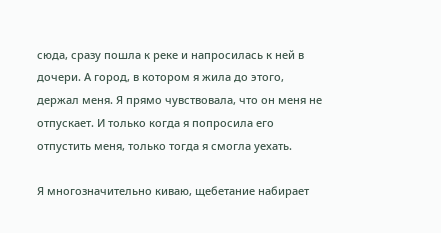сюда, сразу пошла к реке и напросилась к ней в дочери. А город, в котором я жила до этого, держал меня. Я прямо чувствовала, что он меня не отпускает. И только когда я попросила его отпустить меня, только тогда я смогла уехать.

Я многозначительно киваю, щебетание набирает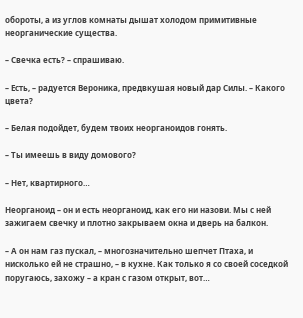обороты, а из углов комнаты дышат холодом примитивные неорганические существа.

– Свечка есть? – спрашиваю.

– Есть, – радуется Вероника, предвкушая новый дар Силы. – Какого цвета?

– Белая подойдет, будем твоих неорганоидов гонять.

– Ты имеешь в виду домового?

– Нет, квартирного…

Неорганоид – он и есть неорганоид, как его ни назови. Мы с ней зажигаем свечку и плотно закрываем окна и дверь на балкон.

– А он нам газ пускал, – многозначительно шепчет Птаха, и нисколько ей не страшно, – в кухне. Как только я со своей соседкой поругаюсь, захожу – а кран с газом открыт, вот…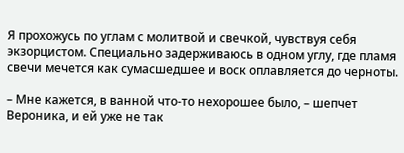Я прохожусь по углам с молитвой и свечкой, чувствуя себя экзорцистом. Специально задерживаюсь в одном углу, где пламя свечи мечется как сумасшедшее и воск оплавляется до черноты.

– Мне кажется, в ванной что-то нехорошее было, – шепчет Вероника, и ей уже не так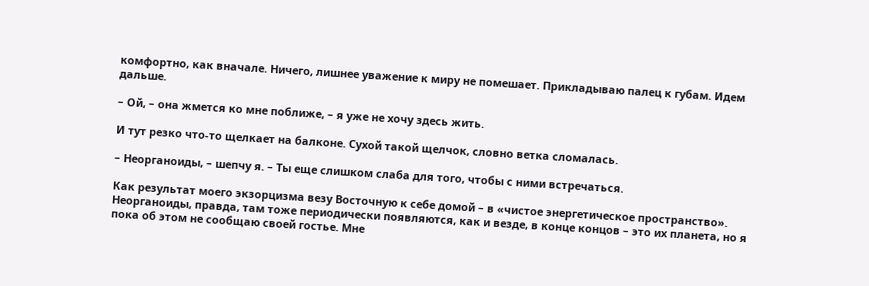комфортно, как вначале. Ничего, лишнее уважение к миру не помешает. Прикладываю палец к губам. Идем дальше.

– Ой, – она жмется ко мне поближе, – я уже не хочу здесь жить.

И тут резко что-то щелкает на балконе. Сухой такой щелчок, словно ветка сломалась.

– Неорганоиды, – шепчу я. – Ты еще слишком слаба для того, чтобы с ними встречаться.

Как результат моего экзорцизма везу Восточную к себе домой – в «чистое энергетическое пространство». Неорганоиды, правда, там тоже периодически появляются, как и везде, в конце концов – это их планета, но я пока об этом не сообщаю своей гостье. Мне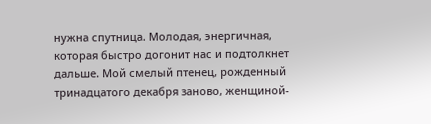нужна спутница. Молодая, энергичная, которая быстро догонит нас и подтолкнет дальше. Мой смелый птенец, рожденный тринадцатого декабря заново, женщиной-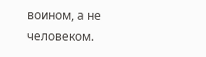воином, а не человеком.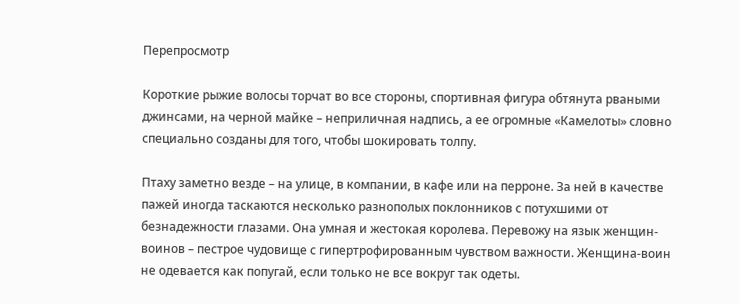Перепросмотр

Короткие рыжие волосы торчат во все стороны, спортивная фигура обтянута рваными джинсами, на черной майке – неприличная надпись, а ее огромные «Камелоты» словно специально созданы для того, чтобы шокировать толпу.

Птаху заметно везде – на улице, в компании, в кафе или на перроне. За ней в качестве пажей иногда таскаются несколько разнополых поклонников с потухшими от безнадежности глазами. Она умная и жестокая королева. Перевожу на язык женщин-воинов – пестрое чудовище с гипертрофированным чувством важности. Женщина-воин не одевается как попугай, если только не все вокруг так одеты.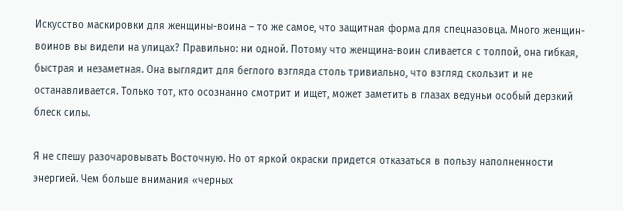Искусство маскировки для женщины-воина – то же самое, что защитная форма для спецназовца. Много женщин-воинов вы видели на улицах? Правильно: ни одной. Потому что женщина-воин сливается с толпой, она гибкая, быстрая и незаметная. Она выглядит для беглого взгляда столь тривиально, что взгляд скользит и не останавливается. Только тот, кто осознанно смотрит и ищет, может заметить в глазах ведуньи особый дерзкий блеск силы.

Я не спешу разочаровывать Восточную. Но от яркой окраски придется отказаться в пользу наполненности энергией. Чем больше внимания «черных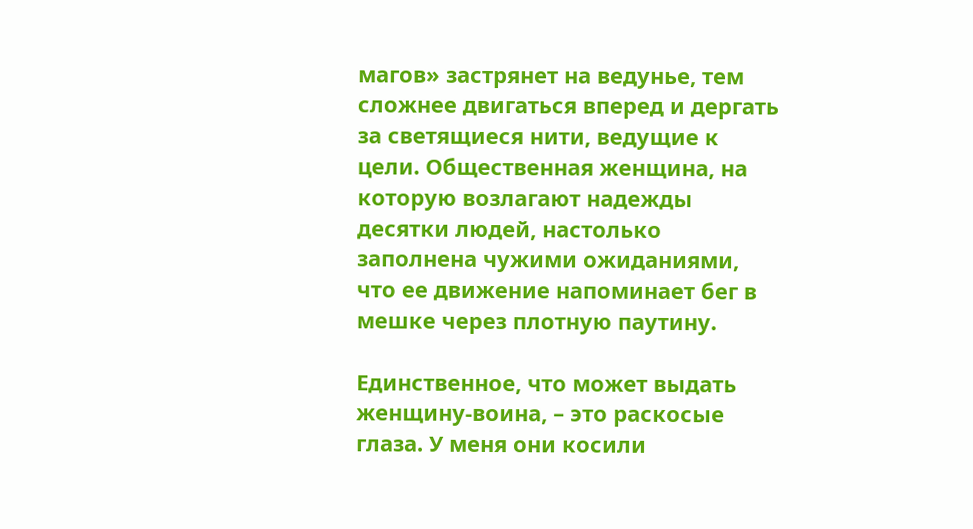магов» застрянет на ведунье, тем сложнее двигаться вперед и дергать за светящиеся нити, ведущие к цели. Общественная женщина, на которую возлагают надежды десятки людей, настолько заполнена чужими ожиданиями, что ее движение напоминает бег в мешке через плотную паутину.

Единственное, что может выдать женщину-воина, – это раскосые глаза. У меня они косили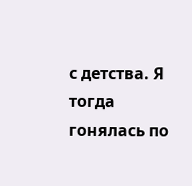с детства. Я тогда гонялась по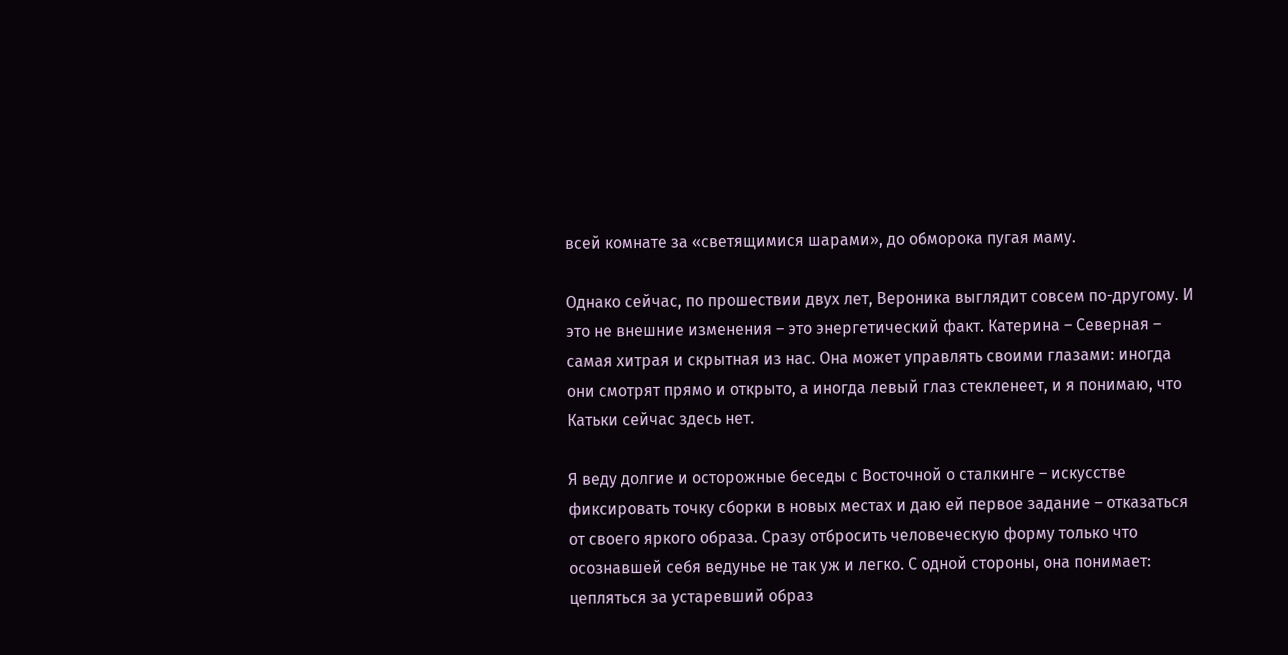всей комнате за «светящимися шарами», до обморока пугая маму.

Однако сейчас, по прошествии двух лет, Вероника выглядит совсем по-другому. И это не внешние изменения – это энергетический факт. Катерина – Северная – самая хитрая и скрытная из нас. Она может управлять своими глазами: иногда они смотрят прямо и открыто, а иногда левый глаз стекленеет, и я понимаю, что Катьки сейчас здесь нет.

Я веду долгие и осторожные беседы с Восточной о сталкинге – искусстве фиксировать точку сборки в новых местах и даю ей первое задание – отказаться от своего яркого образа. Сразу отбросить человеческую форму только что осознавшей себя ведунье не так уж и легко. С одной стороны, она понимает: цепляться за устаревший образ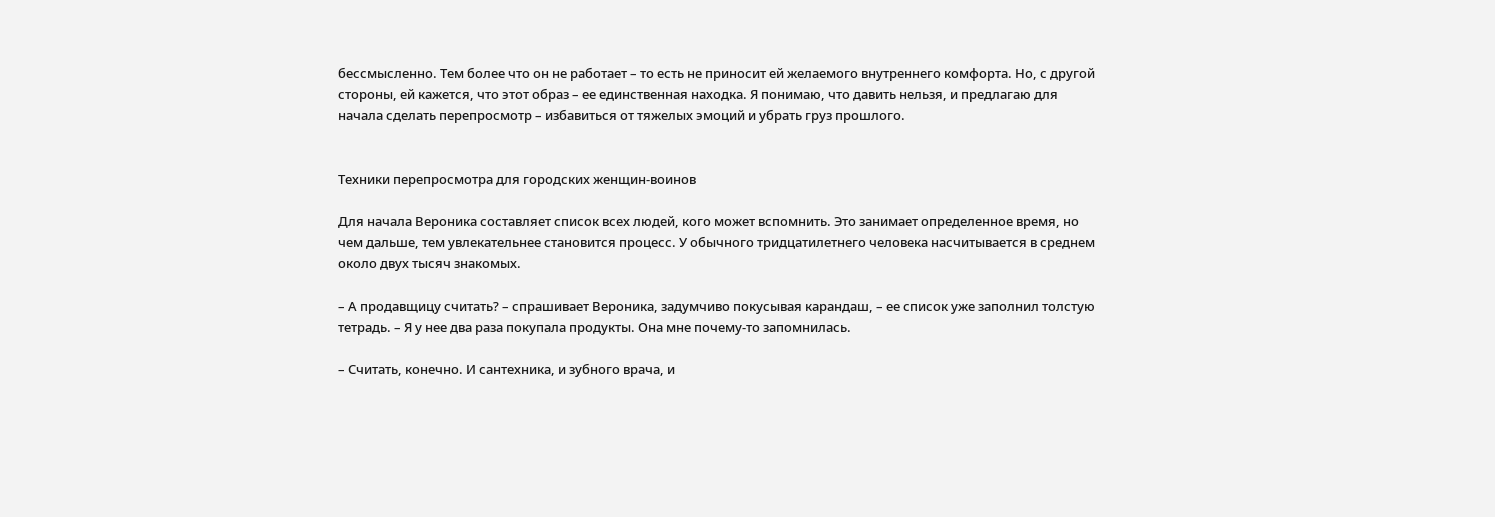бессмысленно. Тем более что он не работает – то есть не приносит ей желаемого внутреннего комфорта. Но, с другой стороны, ей кажется, что этот образ – ее единственная находка. Я понимаю, что давить нельзя, и предлагаю для начала сделать перепросмотр – избавиться от тяжелых эмоций и убрать груз прошлого.


Техники перепросмотра для городских женщин-воинов

Для начала Вероника составляет список всех людей, кого может вспомнить. Это занимает определенное время, но чем дальше, тем увлекательнее становится процесс. У обычного тридцатилетнего человека насчитывается в среднем около двух тысяч знакомых.

– А продавщицу считать? – спрашивает Вероника, задумчиво покусывая карандаш, – ее список уже заполнил толстую тетрадь. – Я у нее два раза покупала продукты. Она мне почему-то запомнилась.

– Считать, конечно. И сантехника, и зубного врача, и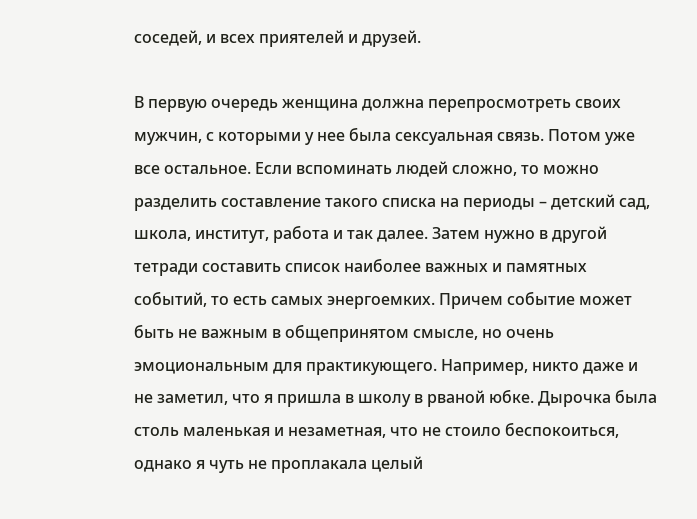соседей, и всех приятелей и друзей.

В первую очередь женщина должна перепросмотреть своих мужчин, с которыми у нее была сексуальная связь. Потом уже все остальное. Если вспоминать людей сложно, то можно разделить составление такого списка на периоды – детский сад, школа, институт, работа и так далее. Затем нужно в другой тетради составить список наиболее важных и памятных событий, то есть самых энергоемких. Причем событие может быть не важным в общепринятом смысле, но очень эмоциональным для практикующего. Например, никто даже и не заметил, что я пришла в школу в рваной юбке. Дырочка была столь маленькая и незаметная, что не стоило беспокоиться, однако я чуть не проплакала целый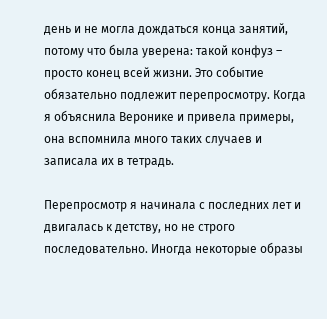день и не могла дождаться конца занятий, потому что была уверена: такой конфуз – просто конец всей жизни. Это событие обязательно подлежит перепросмотру. Когда я объяснила Веронике и привела примеры, она вспомнила много таких случаев и записала их в тетрадь.

Перепросмотр я начинала с последних лет и двигалась к детству, но не строго последовательно. Иногда некоторые образы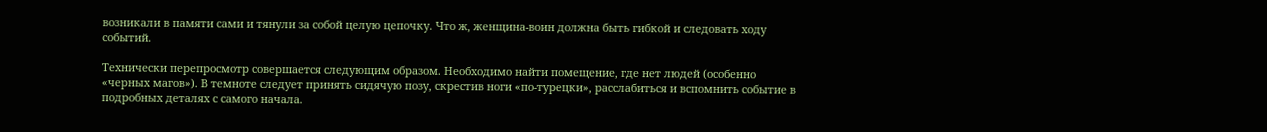возникали в памяти сами и тянули за собой целую цепочку. Что ж, женщина-воин должна быть гибкой и следовать ходу событий.

Технически перепросмотр совершается следующим образом. Необходимо найти помещение, где нет людей (особенно «черных магов»). В темноте следует принять сидячую позу, скрестив ноги «по-турецки», расслабиться и вспомнить событие в подробных деталях с самого начала.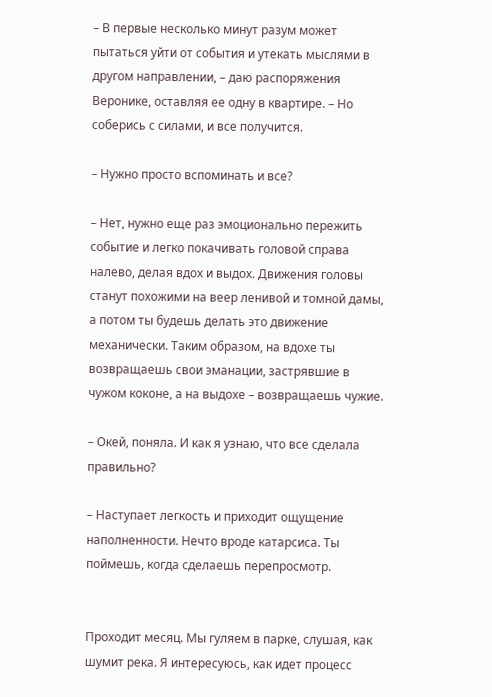– В первые несколько минут разум может пытаться уйти от события и утекать мыслями в другом направлении, – даю распоряжения Веронике, оставляя ее одну в квартире. – Но соберись с силами, и все получится.

– Нужно просто вспоминать и все?

– Нет, нужно еще раз эмоционально пережить событие и легко покачивать головой справа налево, делая вдох и выдох. Движения головы станут похожими на веер ленивой и томной дамы, а потом ты будешь делать это движение механически. Таким образом, на вдохе ты возвращаешь свои эманации, застрявшие в чужом коконе, а на выдохе – возвращаешь чужие.

– Окей, поняла. И как я узнаю, что все сделала правильно?

– Наступает легкость и приходит ощущение наполненности. Нечто вроде катарсиса. Ты поймешь, когда сделаешь перепросмотр.


Проходит месяц. Мы гуляем в парке, слушая, как шумит река. Я интересуюсь, как идет процесс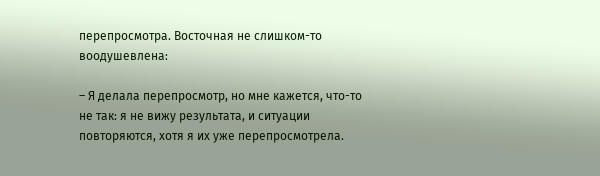перепросмотра. Восточная не слишком-то воодушевлена:

– Я делала перепросмотр, но мне кажется, что-то не так: я не вижу результата, и ситуации повторяются, хотя я их уже перепросмотрела.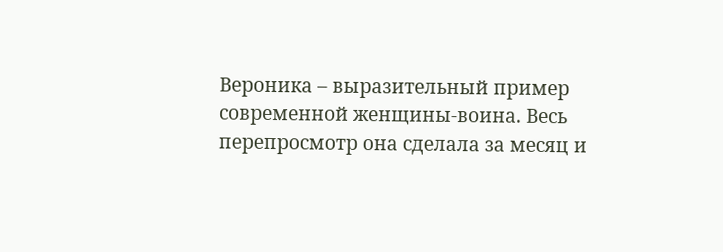Вероника – выразительный пример современной женщины-воина. Весь перепросмотр она сделала за месяц и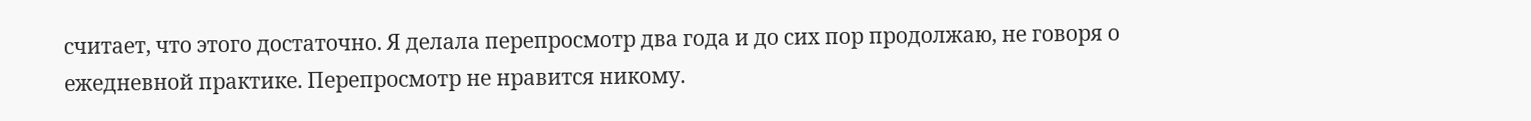считает, что этого достаточно. Я делала перепросмотр два года и до сих пор продолжаю, не говоря о ежедневной практике. Перепросмотр не нравится никому.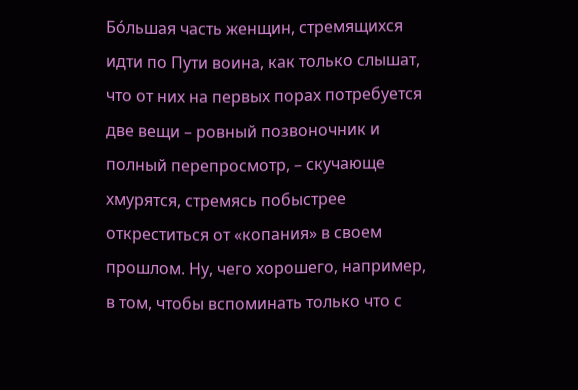Бо́льшая часть женщин, стремящихся идти по Пути воина, как только слышат, что от них на первых порах потребуется две вещи – ровный позвоночник и полный перепросмотр, – скучающе хмурятся, стремясь побыстрее откреститься от «копания» в своем прошлом. Ну, чего хорошего, например, в том, чтобы вспоминать только что с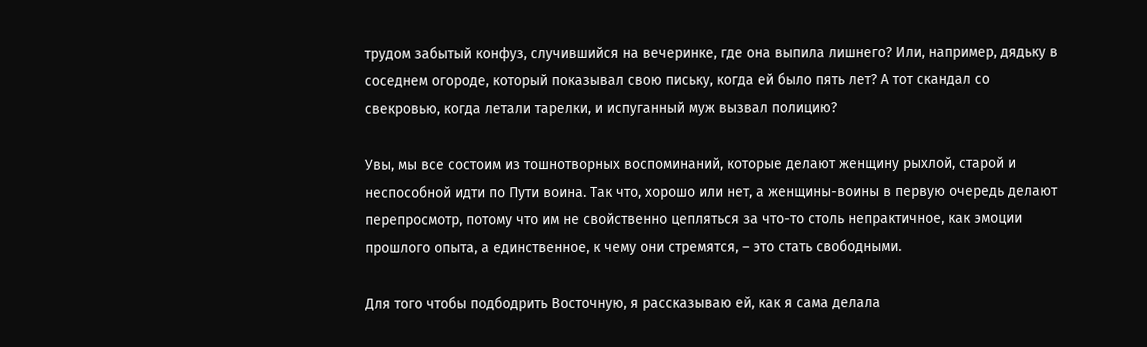трудом забытый конфуз, случившийся на вечеринке, где она выпила лишнего? Или, например, дядьку в соседнем огороде, который показывал свою письку, когда ей было пять лет? А тот скандал со свекровью, когда летали тарелки, и испуганный муж вызвал полицию?

Увы, мы все состоим из тошнотворных воспоминаний, которые делают женщину рыхлой, старой и неспособной идти по Пути воина. Так что, хорошо или нет, а женщины-воины в первую очередь делают перепросмотр, потому что им не свойственно цепляться за что-то столь непрактичное, как эмоции прошлого опыта, а единственное, к чему они стремятся, – это стать свободными.

Для того чтобы подбодрить Восточную, я рассказываю ей, как я сама делала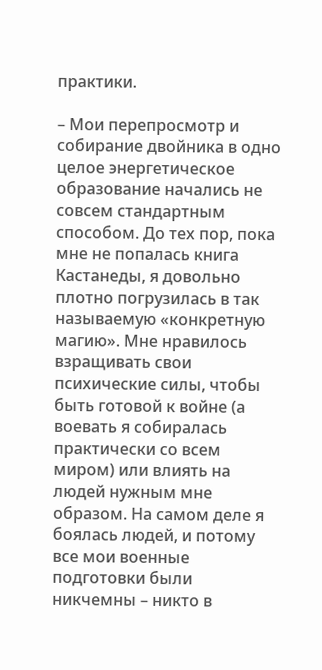практики.

– Мои перепросмотр и собирание двойника в одно целое энергетическое образование начались не совсем стандартным способом. До тех пор, пока мне не попалась книга Кастанеды, я довольно плотно погрузилась в так называемую «конкретную магию». Мне нравилось взращивать свои психические силы, чтобы быть готовой к войне (а воевать я собиралась практически со всем миром) или влиять на людей нужным мне образом. На самом деле я боялась людей, и потому все мои военные подготовки были никчемны – никто в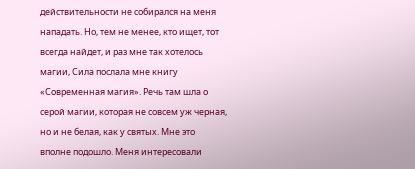действительности не собирался на меня нападать. Но, тем не менее, кто ищет, тот всегда найдет, и раз мне так хотелось магии, Сила послала мне книгу «Современная магия». Речь там шла о серой магии, которая не совсем уж черная, но и не белая, как у святых. Мне это вполне подошло. Меня интересовали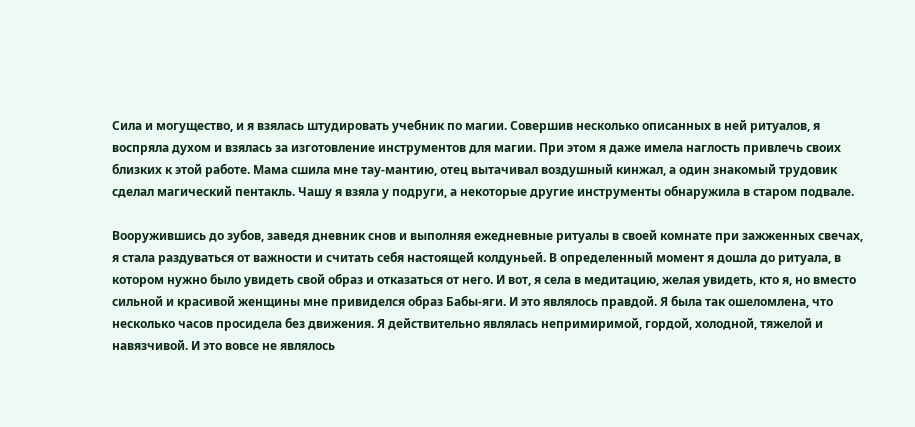Сила и могущество, и я взялась штудировать учебник по магии. Совершив несколько описанных в ней ритуалов, я воспряла духом и взялась за изготовление инструментов для магии. При этом я даже имела наглость привлечь своих близких к этой работе. Мама сшила мне тау-мантию, отец вытачивал воздушный кинжал, а один знакомый трудовик сделал магический пентакль. Чашу я взяла у подруги, а некоторые другие инструменты обнаружила в старом подвале.

Вооружившись до зубов, заведя дневник снов и выполняя ежедневные ритуалы в своей комнате при зажженных свечах, я стала раздуваться от важности и считать себя настоящей колдуньей. В определенный момент я дошла до ритуала, в котором нужно было увидеть свой образ и отказаться от него. И вот, я села в медитацию, желая увидеть, кто я, но вместо сильной и красивой женщины мне привиделся образ Бабы-яги. И это являлось правдой. Я была так ошеломлена, что несколько часов просидела без движения. Я действительно являлась непримиримой, гордой, холодной, тяжелой и навязчивой. И это вовсе не являлось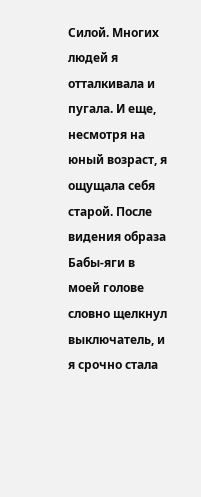Силой. Многих людей я отталкивала и пугала. И еще, несмотря на юный возраст, я ощущала себя старой. После видения образа Бабы-яги в моей голове словно щелкнул выключатель, и я срочно стала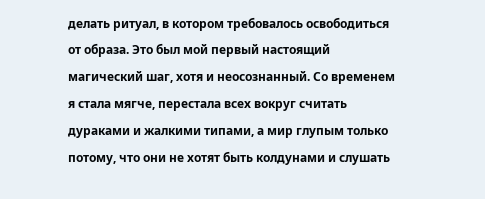делать ритуал, в котором требовалось освободиться от образа. Это был мой первый настоящий магический шаг, хотя и неосознанный. Со временем я стала мягче, перестала всех вокруг считать дураками и жалкими типами, а мир глупым только потому, что они не хотят быть колдунами и слушать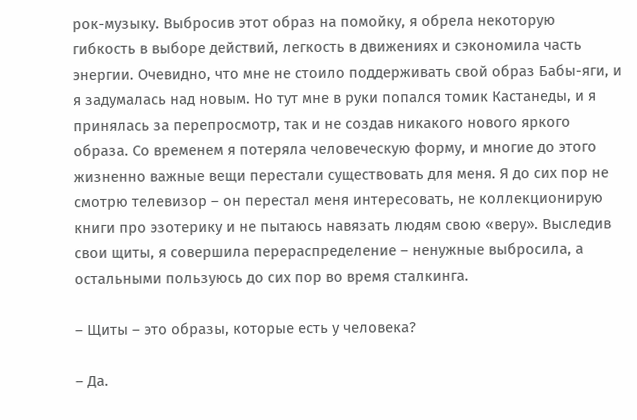рок-музыку. Выбросив этот образ на помойку, я обрела некоторую гибкость в выборе действий, легкость в движениях и сэкономила часть энергии. Очевидно, что мне не стоило поддерживать свой образ Бабы-яги, и я задумалась над новым. Но тут мне в руки попался томик Кастанеды, и я принялась за перепросмотр, так и не создав никакого нового яркого образа. Со временем я потеряла человеческую форму, и многие до этого жизненно важные вещи перестали существовать для меня. Я до сих пор не смотрю телевизор – он перестал меня интересовать, не коллекционирую книги про эзотерику и не пытаюсь навязать людям свою «веру». Выследив свои щиты, я совершила перераспределение – ненужные выбросила, а остальными пользуюсь до сих пор во время сталкинга.

– Щиты – это образы, которые есть у человека?

– Да.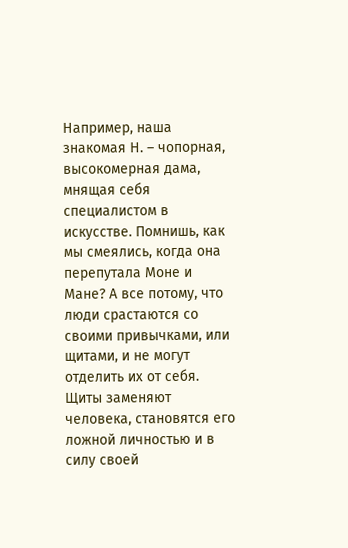Например, наша знакомая Н. – чопорная, высокомерная дама, мнящая себя специалистом в искусстве. Помнишь, как мы смеялись, когда она перепутала Моне и Мане? А все потому, что люди срастаются со своими привычками, или щитами, и не могут отделить их от себя. Щиты заменяют человека, становятся его ложной личностью и в силу своей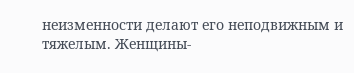неизменности делают его неподвижным и тяжелым. Женщины-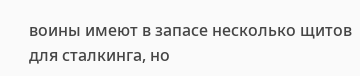воины имеют в запасе несколько щитов для сталкинга, но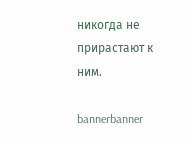никогда не прирастают к ним.

bannerbanner